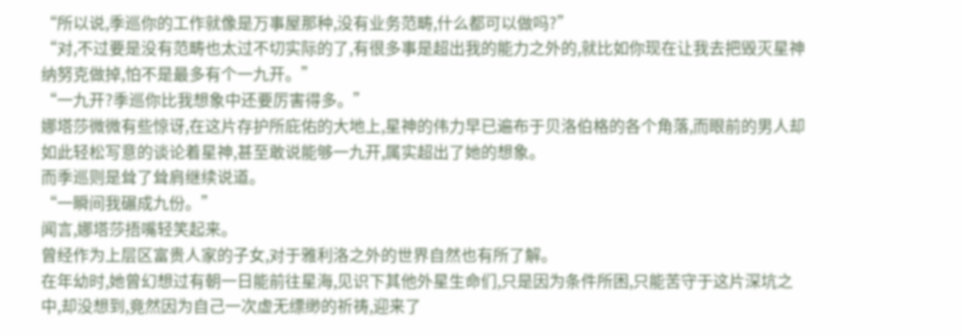“所以说,季巡你的工作就像是万事屋那种,没有业务范畴,什么都可以做吗?”
“对,不过要是没有范畴也太过不切实际的了,有很多事是超出我的能力之外的,就比如你现在让我去把毁灭星神纳努克做掉,怕不是最多有个一九开。”
“一九开?季巡你比我想象中还要厉害得多。”
娜塔莎微微有些惊讶,在这片存护所庇佑的大地上,星神的伟力早已遍布于贝洛伯格的各个角落,而眼前的男人却如此轻松写意的谈论着星神,甚至敢说能够一九开,属实超出了她的想象。
而季巡则是耸了耸肩继续说道。
“一瞬间我碾成九份。”
闻言,娜塔莎捂嘴轻笑起来。
曾经作为上层区富贵人家的子女,对于雅利洛之外的世界自然也有所了解。
在年幼时,她曾幻想过有朝一日能前往星海,见识下其他外星生命们,只是因为条件所困,只能苦守于这片深坑之中,却没想到,竟然因为自己一次虚无缥缈的祈祷,迎来了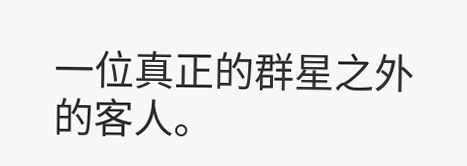一位真正的群星之外的客人。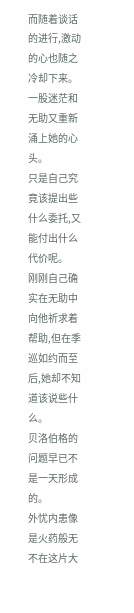而随着谈话的进行,激动的心也随之冷却下来。
一股迷茫和无助又重新涌上她的心头。
只是自己究竟该提出些什么委托,又能付出什么代价呢。
刚刚自己确实在无助中向他祈求着帮助,但在季巡如约而至后,她却不知道该说些什么。
贝洛伯格的问题早已不是一天形成的。
外忧内患像是火药般无不在这片大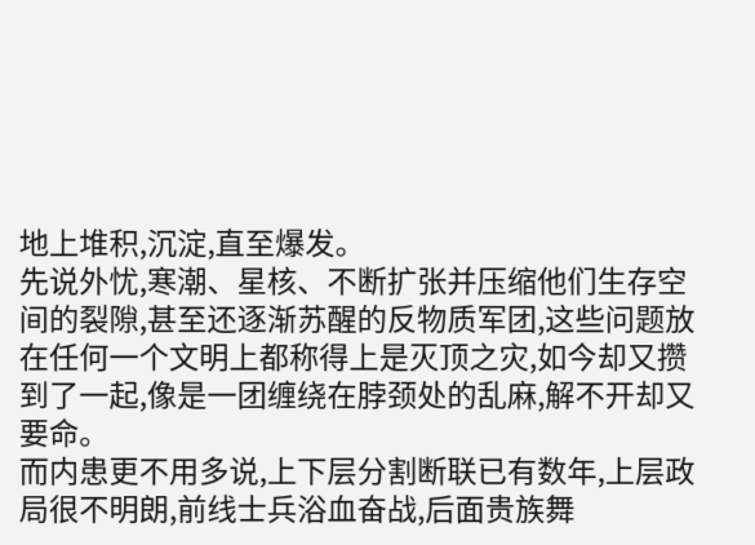地上堆积,沉淀,直至爆发。
先说外忧,寒潮、星核、不断扩张并压缩他们生存空间的裂隙,甚至还逐渐苏醒的反物质军团,这些问题放在任何一个文明上都称得上是灭顶之灾,如今却又攒到了一起,像是一团缠绕在脖颈处的乱麻,解不开却又要命。
而内患更不用多说,上下层分割断联已有数年,上层政局很不明朗,前线士兵浴血奋战,后面贵族舞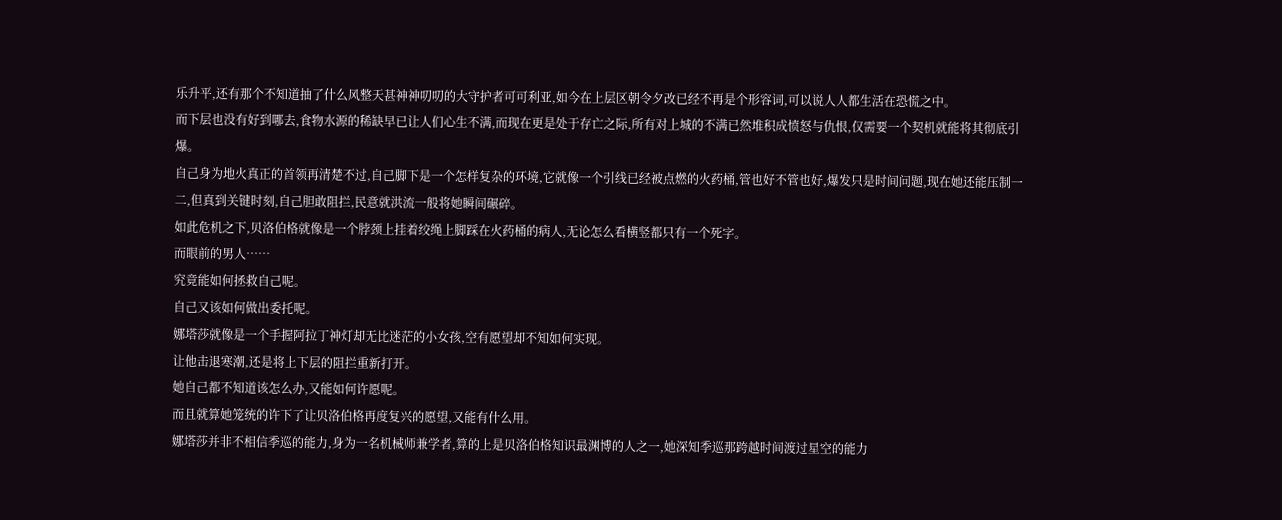乐升平,还有那个不知道抽了什么风整天甚神神叨叨的大守护者可可利亚,如今在上层区朝令夕改已经不再是个形容词,可以说人人都生活在恐慌之中。
而下层也没有好到哪去,食物水源的稀缺早已让人们心生不满,而现在更是处于存亡之际,所有对上城的不满已然堆积成愤怒与仇恨,仅需要一个契机就能将其彻底引爆。
自己身为地火真正的首领再清楚不过,自己脚下是一个怎样复杂的环境,它就像一个引线已经被点燃的火药桶,管也好不管也好,爆发只是时间问题,现在她还能压制一二,但真到关键时刻,自己胆敢阻拦,民意就洪流一般将她瞬间碾碎。
如此危机之下,贝洛伯格就像是一个脖颈上挂着绞绳上脚踩在火药桶的病人,无论怎么看横竖都只有一个死字。
而眼前的男人……
究竟能如何拯救自己呢。
自己又该如何做出委托呢。
娜塔莎就像是一个手握阿拉丁神灯却无比迷茫的小女孩,空有愿望却不知如何实现。
让他击退寒潮,还是将上下层的阻拦重新打开。
她自己都不知道该怎么办,又能如何许愿呢。
而且就算她笼统的许下了让贝洛伯格再度复兴的愿望,又能有什么用。
娜塔莎并非不相信季巡的能力,身为一名机械师兼学者,算的上是贝洛伯格知识最渊博的人之一,她深知季巡那跨越时间渡过星空的能力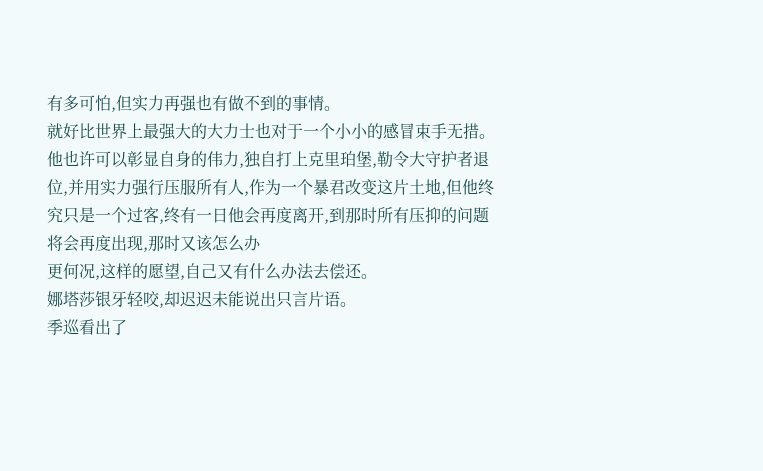有多可怕,但实力再强也有做不到的事情。
就好比世界上最强大的大力士也对于一个小小的感冒束手无措。
他也许可以彰显自身的伟力,独自打上克里珀堡,勒令大守护者退位,并用实力强行压服所有人,作为一个暴君改变这片土地,但他终究只是一个过客,终有一日他会再度离开,到那时所有压抑的问题将会再度出现,那时又该怎么办
更何况,这样的愿望,自己又有什么办法去偿还。
娜塔莎银牙轻咬,却迟迟未能说出只言片语。
季巡看出了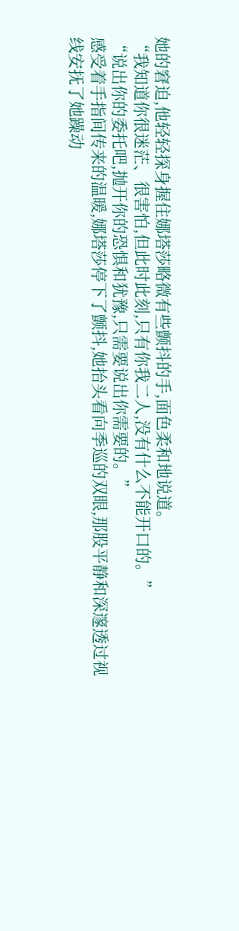她的窘迫,他轻轻探身握住娜塔莎略微有些颤抖的手,面色柔和地说道。
“我知道你很迷茫、很害怕,但此时此刻,只有你我二人,没有什么不能开口的。”
“说出你的委托吧,抛开你的恐惧和犹豫,只需要说出你需要的。”
感受着手指间传来的温暖,娜塔莎停下了颤抖,她抬头看向季巡的双眼,那股平静和深邃透过视线安抚了她躁动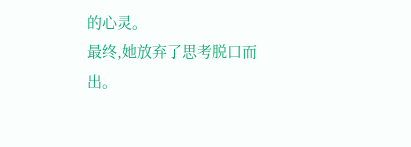的心灵。
最终,她放弃了思考脱口而出。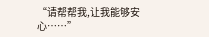“请帮帮我,让我能够安心……”